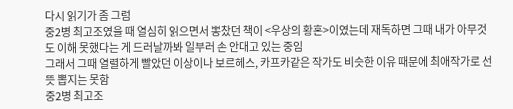다시 읽기가 좀 그럼
중2병 최고조였을 때 열심히 읽으면서 뽕찼던 책이 <우상의 황혼>이였는데 재독하면 그때 내가 아무것도 이해 못했다는 게 드러날까봐 일부러 손 안대고 있는 중임
그래서 그때 열렬하게 빨았던 이상이나 보르헤스, 카프카같은 작가도 비슷한 이유 때문에 최애작가로 선뜻 뽑지는 못함
중2병 최고조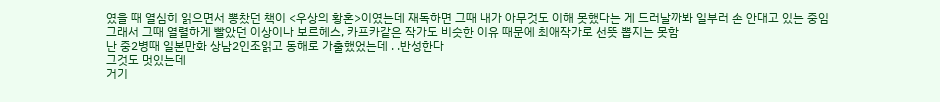였을 때 열심히 읽으면서 뽕찼던 책이 <우상의 황혼>이였는데 재독하면 그때 내가 아무것도 이해 못했다는 게 드러날까봐 일부러 손 안대고 있는 중임
그래서 그때 열렬하게 빨았던 이상이나 보르헤스, 카프카같은 작가도 비슷한 이유 때문에 최애작가로 선뜻 뽑지는 못함
난 중2병때 일본만화 상남2인조읽고 동해로 가출했었는데 . .반성한다
그것도 멋있는데
거기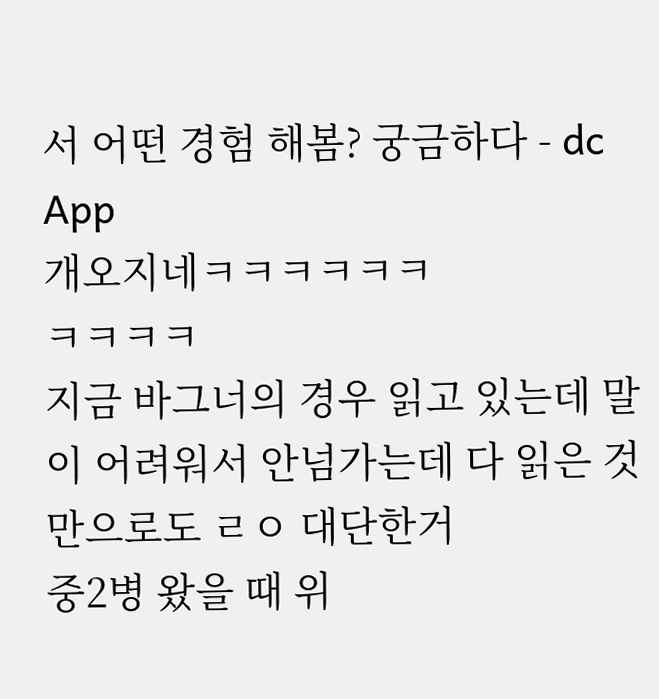서 어떤 경험 해봄? 궁금하다 - dc App
개오지네ㅋㅋㅋㅋㅋㅋ
ㅋㅋㅋㅋ
지금 바그너의 경우 읽고 있는데 말이 어려워서 안넘가는데 다 읽은 것만으로도 ㄹㅇ 대단한거
중2병 왔을 때 위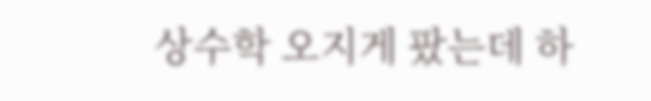상수학 오지게 팠는데 하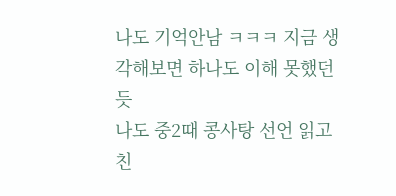나도 기억안남 ㅋㅋㅋ 지금 생각해보면 하나도 이해 못했던듯
나도 중2때 콩사탕 선언 읽고 친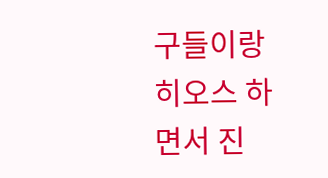구들이랑 히오스 하면서 진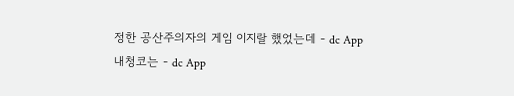정한 공산주의자의 게임 이지랄 했었는데 - dc App
내청코는 - dc App